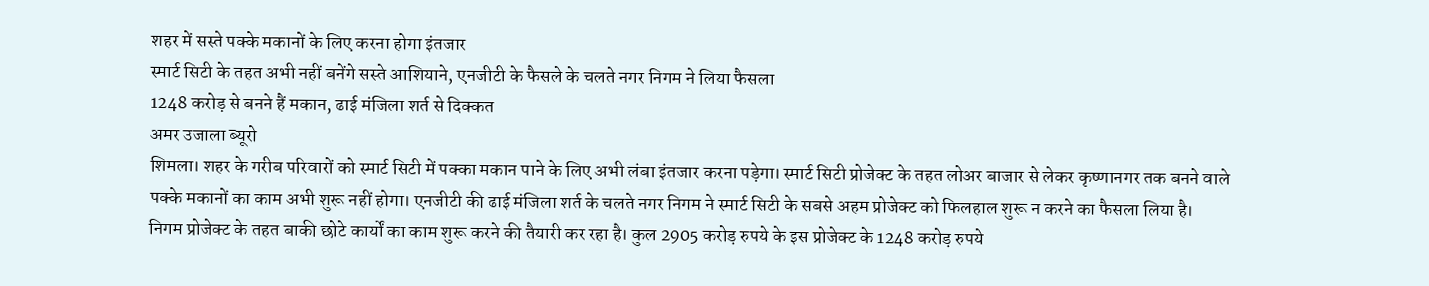शहर में सस्ते पक्के मकानों के लिए करना होगा इंतजार
स्मार्ट सिटी के तहत अभी नहीं बनेंगे सस्ते आशियाने, एनजीटी के फैसले के चलते नगर निगम ने लिया फैसला
1248 करोड़ से बनने हैं मकान, ढाई मंजिला शर्त से दिक्कत
अमर उजाला ब्यूरो
शिमला। शहर के गरीब परिवारों को स्मार्ट सिटी में पक्का मकान पाने के लिए अभी लंबा इंतजार करना पड़ेगा। स्मार्ट सिटी प्रोजेक्ट के तहत लोअर बाजार से लेकर कृष्णानगर तक बनने वाले पक्के मकानों का काम अभी शुरू नहीं होगा। एनजीटी की ढाई मंजिला शर्त के चलते नगर निगम ने स्मार्ट सिटी के सबसे अहम प्रोजेक्ट को फिलहाल शुरू न करने का फैसला लिया है।
निगम प्रोजेक्ट के तहत बाकी छोटे कार्यों का काम शुरू करने की तैयारी कर रहा है। कुल 2905 करोड़ रुपये के इस प्रोजेक्ट के 1248 करोड़ रुपये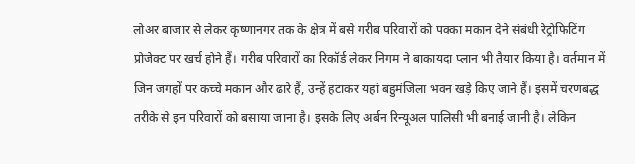लोअर बाजार से लेकर कृष्णानगर तक के क्षेत्र में बसे गरीब परिवारों को पक्का मकान देने संबंधी रेट्रोफिटिंग प्रोजेक्ट पर खर्च होने हैं। गरीब परिवारों का रिकॉर्ड लेकर निगम ने बाकायदा प्लान भी तैयार किया है। वर्तमान में जिन जगहों पर कच्चे मकान और ढारे हैं, उन्हें हटाकर यहां बहुमंजिला भवन खड़े किए जाने हैं। इसमें चरणबद्ध तरीके से इन परिवारों को बसाया जाना है। इसके लिए अर्बन रिन्यूअल पालिसी भी बनाई जानी है। लेकिन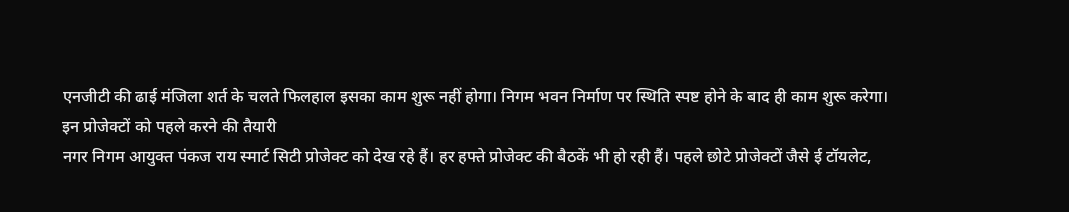एनजीटी की ढाई मंजिला शर्त के चलते फिलहाल इसका काम शुरू नहीं होगा। निगम भवन निर्माण पर स्थिति स्पष्ट होने के बाद ही काम शुरू करेगा।
इन प्रोजेक्टों को पहले करने की तैयारी
नगर निगम आयुक्त पंकज राय स्मार्ट सिटी प्रोजेक्ट को देख रहे हैं। हर हफ्ते प्रोजेक्ट की बैठकें भी हो रही हैं। पहले छोटे प्रोजेक्टों जैसे ई टॉयलेट,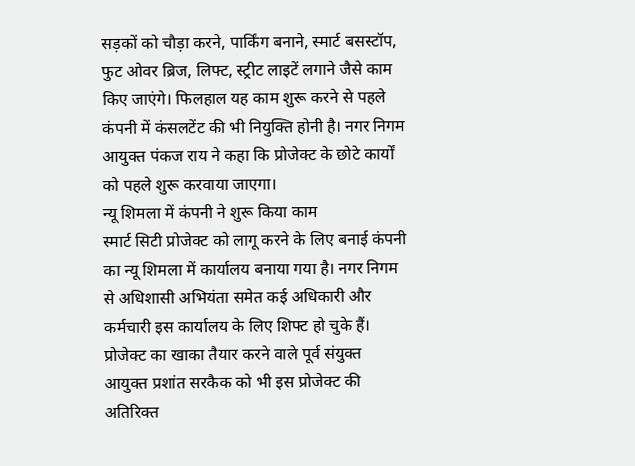सड़कों को चौड़ा करने, पार्किंग बनाने, स्मार्ट बसस्टॉप, फुट ओवर ब्रिज, लिफ्ट, स्ट्रीट लाइटें लगाने जैसे काम किए जाएंगे। फिलहाल यह काम शुरू करने से पहले कंपनी में कंसलटेंट की भी नियुक्ति होनी है। नगर निगम आयुक्त पंकज राय ने कहा कि प्रोजेक्ट के छोटे कार्यों को पहले शुरू करवाया जाएगा।
न्यू शिमला में कंपनी ने शुरू किया काम
स्मार्ट सिटी प्रोजेक्ट को लागू करने के लिए बनाई कंपनी का न्यू शिमला में कार्यालय बनाया गया है। नगर निगम से अधिशासी अभियंता समेत कई अधिकारी और कर्मचारी इस कार्यालय के लिए शिफ्ट हो चुके हैं। प्रोजेक्ट का खाका तैयार करने वाले पूर्व संयुक्त आयुक्त प्रशांत सरकैक को भी इस प्रोजेक्ट की अतिरिक्त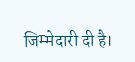जिम्मेदारी दी है।